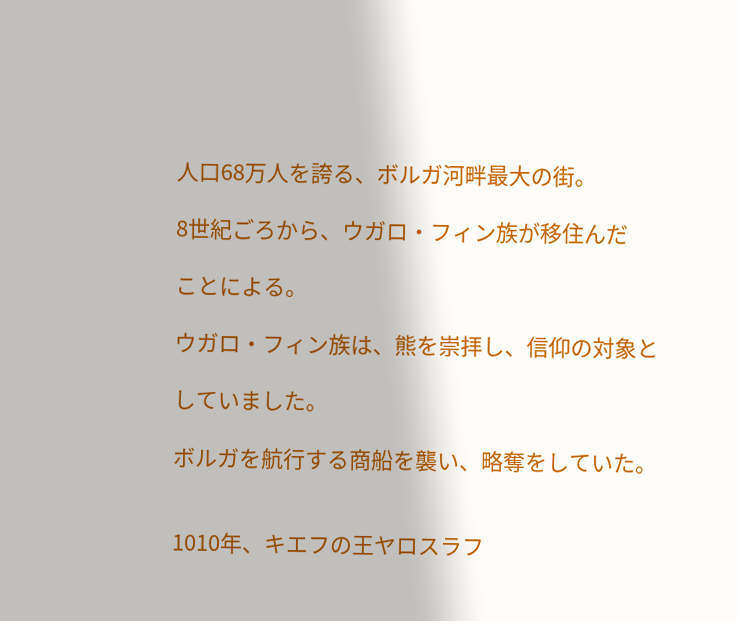人口68万人を誇る、ボルガ河畔最大の街。

8世紀ごろから、ウガロ・フィン族が移住んだ

ことによる。

ウガロ・フィン族は、熊を崇拝し、信仰の対象と

していました。

ボルガを航行する商船を襲い、略奪をしていた。


1010年、キエフの王ヤロスラフ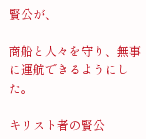賢公が、

商船と人々を守り、無事に運航できるようにした。

キリスト者の賢公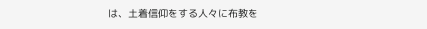は、土着信仰をする人々に布教を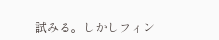試みる。しかしフィン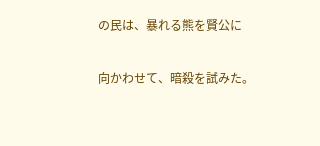の民は、暴れる熊を賢公に

向かわせて、暗殺を試みた。